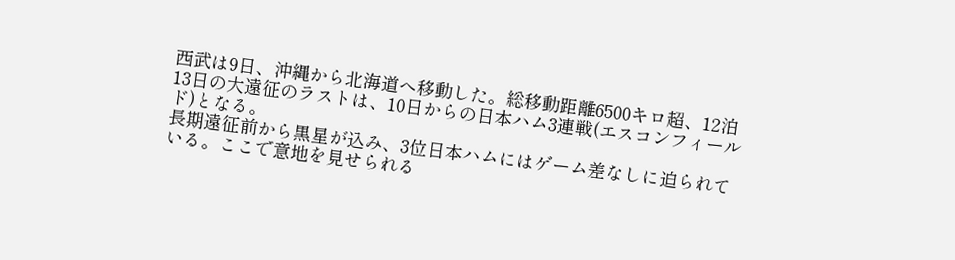西武は9日、沖縄から北海道へ移動した。総移動距離6500キロ超、12泊13日の大遠征のラストは、10日からの日本ハム3連戦(エスコンフィールド)となる。
長期遠征前から黒星が込み、3位日本ハムにはゲーム差なしに迫られている。ここで意地を見せられる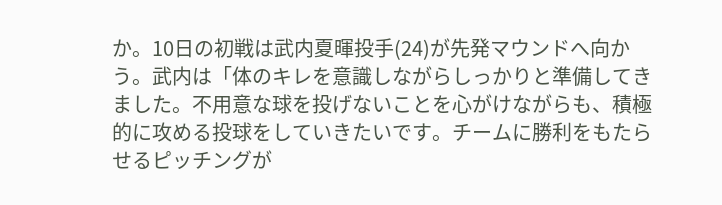か。10日の初戦は武内夏暉投手(24)が先発マウンドへ向かう。武内は「体のキレを意識しながらしっかりと準備してきました。不用意な球を投げないことを心がけながらも、積極的に攻める投球をしていきたいです。チームに勝利をもたらせるピッチングが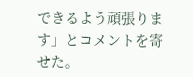できるよう頑張ります」とコメントを寄せた。